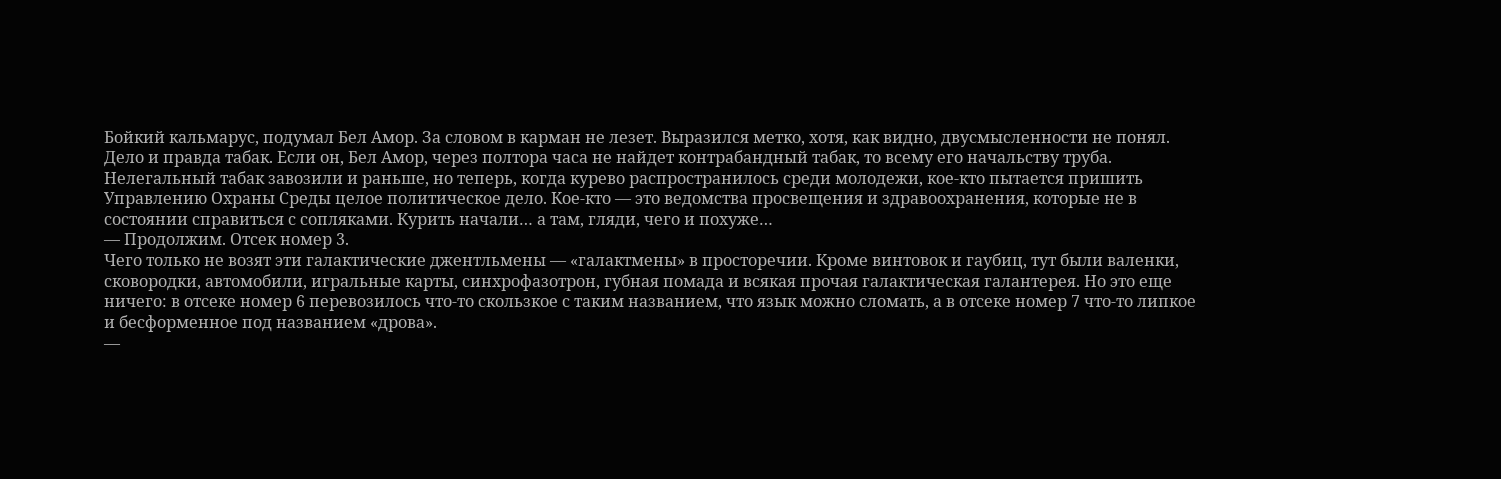Бойкий кальмарус, подумал Бел Амор. За словом в карман не лезет. Выразился метко, хотя, как видно, двусмысленности не понял. Дело и правда табак. Если он, Бел Амор, через полтора часа не найдет контрабандный табак, то всему его начальству труба. Нелегальный табак завозили и раньше, но теперь, когда курево распространилось среди молодежи, кое-кто пытается пришить Управлению Охраны Среды целое политическое дело. Кое-кто — это ведомства просвещения и здравоохранения, которые не в состоянии справиться с сопляками. Курить начали… а там, гляди, чего и похуже…
— Продолжим. Отсек номер 3.
Чего только не возят эти галактические джентльмены — «галактмены» в просторечии. Кроме винтовок и гаубиц, тут были валенки, сковородки, автомобили, игральные карты, синхрофазотрон, губная помада и всякая прочая галактическая галантерея. Но это еще ничего: в отсеке номер 6 перевозилось что-то скользкое с таким названием, что язык можно сломать, а в отсеке номер 7 что-то липкое и бесформенное под названием «дрова».
—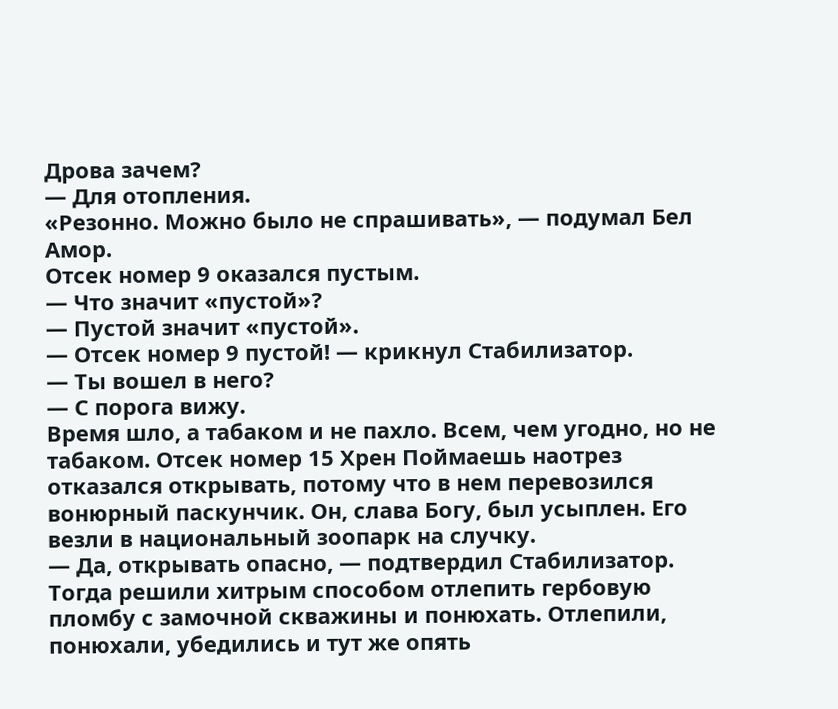Дрова зачем?
— Для отопления.
«Резонно. Можно было не спрашивать», — подумал Бел Амор.
Отсек номер 9 оказался пустым.
— Что значит «пустой»?
— Пустой значит «пустой».
— Отсек номер 9 пустой! — крикнул Стабилизатор.
— Ты вошел в него?
— С порога вижу.
Время шло, а табаком и не пахло. Всем, чем угодно, но не табаком. Отсек номер 15 Хрен Поймаешь наотрез отказался открывать, потому что в нем перевозился вонюрный паскунчик. Он, слава Богу, был усыплен. Его везли в национальный зоопарк на случку.
— Да, открывать опасно, — подтвердил Стабилизатор.
Тогда решили хитрым способом отлепить гербовую пломбу с замочной скважины и понюхать. Отлепили, понюхали, убедились и тут же опять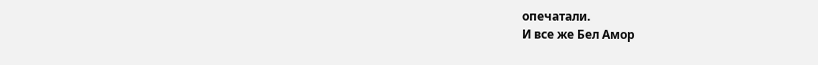опечатали.
И все же Бел Амор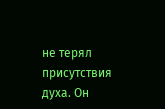не терял присутствия духа. Он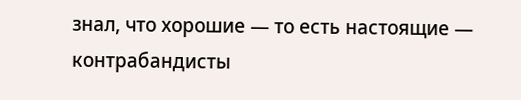знал, что хорошие — то есть настоящие — контрабандисты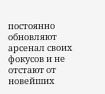постоянно обновляют арсенал своих фокусов и не отстают от новейших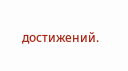достижений.